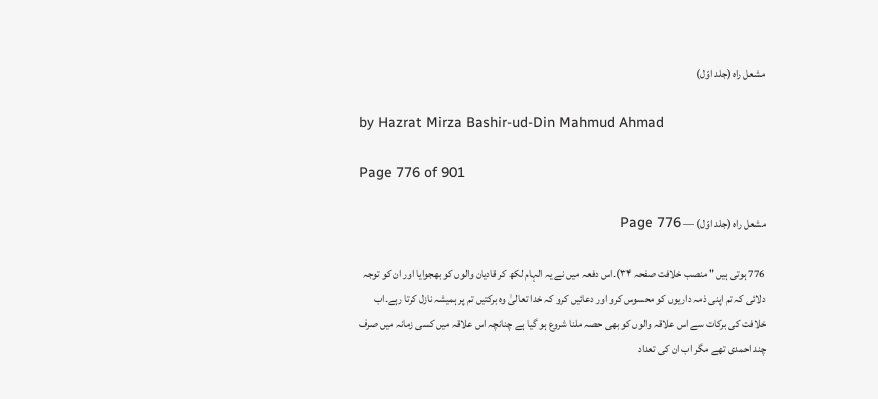مشعل راہ (جلد اوّل)

by Hazrat Mirza Bashir-ud-Din Mahmud Ahmad

Page 776 of 901

مشعل راہ (جلد اوّل) — Page 776

776 ہوتی ہیں " منصب خلافت صفحہ ۳۴)۔اس دفعہ میں نے یہ الہام لکھ کر قادیان والوں کو بھجوایا اور ان کو توجہ دلائی کہ تم اپنی ذمہ داریوں کو محسوس کرو اور دعائیں کرو کہ خدا تعالیٰ وہ برکتیں تم پر ہمیشہ نازل کرتا رہے۔اب خلافت کی برکات سے اس علاقہ والوں کو بھی حصہ ملنا شروع ہو گیا ہے چنانچہ اس علاقہ میں کسی زمانہ میں صرف چند احمدی تھے مگر اب ان کی تعداد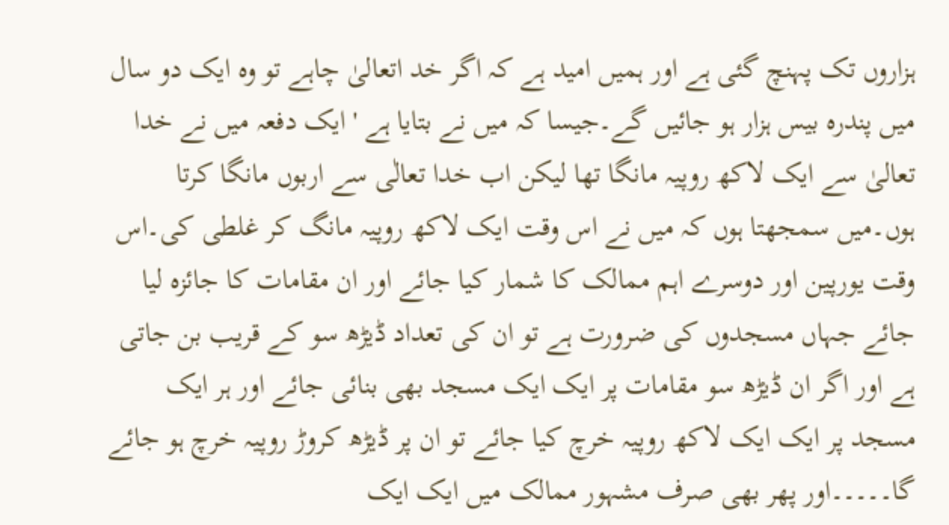ہزاروں تک پہنچ گئی ہے اور ہمیں امید ہے کہ اگر خد اتعالیٰ چاہے تو وہ ایک دو سال میں پندرہ بیس ہزار ہو جائیں گے۔جیسا کہ میں نے بتایا ہے ' ایک دفعہ میں نے خدا تعالیٰ سے ایک لاکھ روپیہ مانگا تھا لیکن اب خدا تعالٰی سے اربوں مانگا کرتا ہوں۔میں سمجھتا ہوں کہ میں نے اس وقت ایک لاکھ روپیہ مانگ کر غلطی کی۔اس وقت یورپین اور دوسرے اہم ممالک کا شمار کیا جائے اور ان مقامات کا جائزہ لیا جائے جہاں مسجدوں کی ضرورت ہے تو ان کی تعداد ڈیڑھ سو کے قریب بن جاتی ہے اور اگر ان ڈیڑھ سو مقامات پر ایک ایک مسجد بھی بنائی جائے اور ہر ایک مسجد پر ایک ایک لاکھ روپیہ خرچ کیا جائے تو ان پر ڈیڑھ کروڑ روپیہ خرچ ہو جائے گا۔۔۔۔۔اور پھر بھی صرف مشہور ممالک میں ایک ایک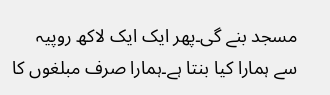مسجد بنے گی۔پھر ایک ایک لاکھ روپیہ سے ہمارا کیا بنتا ہے۔ہمارا صرف مبلغوں کا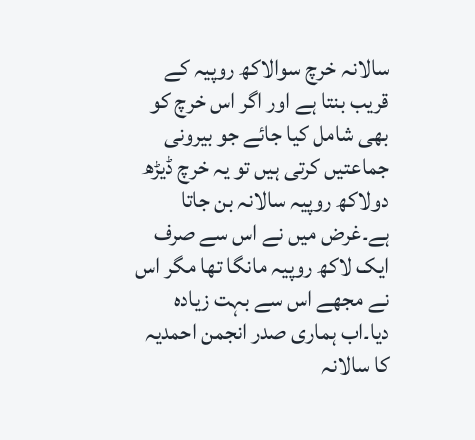سالانہ خرچ سوالاکھ روپیہ کے قریب بنتا ہے اور اگر اس خرچ کو بھی شامل کیا جائے جو بیرونی جماعتیں کرتی ہیں تو یہ خرچ ڈیڑھ دولاکھ روپیہ سالانہ بن جاتا ہے۔غرض میں نے اس سے صرف ایک لاکھ روپیہ مانگا تھا مگر اس نے مجھے اس سے بہت زیادہ دیا۔اب ہماری صدر انجمن احمدیہ کا سالانہ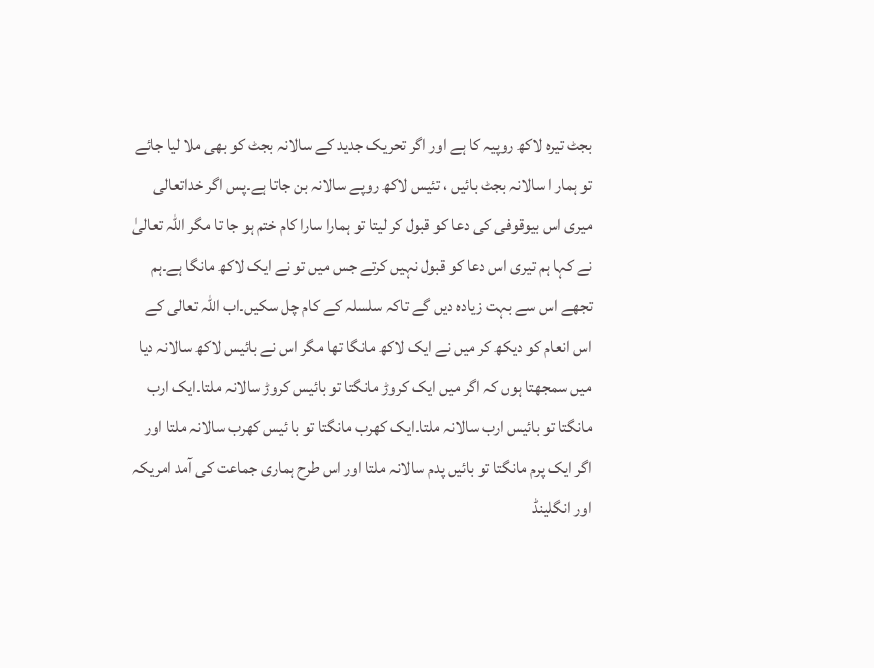بجٹ تیرہ لاکھ روپیہ کا ہے اور اگر تحریک جدید کے سالانہ بجٹ کو بھی ملا لیا جائے تو ہمار ا سالانہ بجٹ بائیں ، تئیس لاکھ روپے سالانہ بن جاتا ہے۔پس اگر خداتعالی میری اس بیوقوفی کی دعا کو قبول کر لیتا تو ہمارا سارا کام ختم ہو جا تا مگر اللہ تعالیٰ نے کہا ہم تیری اس دعا کو قبول نہیں کرتے جس میں تو نے ایک لاکھ مانگا ہے۔ہم تجھے اس سے بہت زیادہ دیں گے تاکہ سلسلہ کے کام چل سکیں۔اب اللہ تعالی کے اس انعام کو دیکھ کر میں نے ایک لاکھ مانگا تھا مگر اس نے بائیس لاکھ سالانہ دیا میں سمجھتا ہوں کہ اگر میں ایک کروڑ مانگتا تو بائیس کروڑ سالانہ ملتا۔ایک ارب مانگتا تو بائیس ارب سالانہ ملتا۔ایک کھرب مانگتا تو با ئیس کھرب سالانہ ملتا اور اگر ایک پرم مانگتا تو بائیں پدم سالانہ ملتا اور اس طرح ہماری جماعت کی آمد امریکہ اور انگلینڈ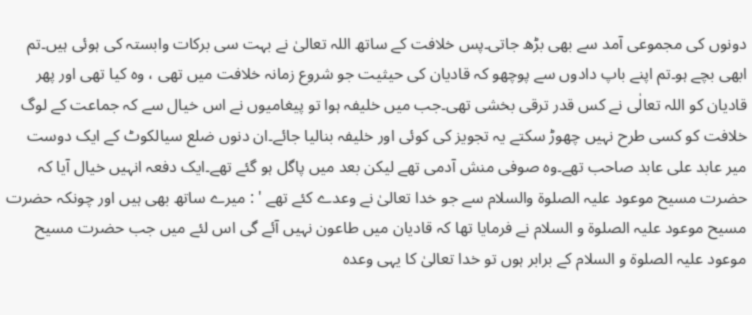دونوں کی مجموعی آمد سے بھی بڑھ جاتی۔پس خلافت کے ساتھ اللہ تعالیٰ نے بہت سی برکات وابستہ کی ہوئی ہیں۔تم ابھی بچے ہو۔تم اپنے باپ دادوں سے پوچھو کہ قادیان کی حیثیت جو شروع زمانہ خلافت میں تھی ، وہ کیا تھی اور پھر قادیان کو اللہ تعالٰی نے کس قدر ترقی بخشی تھی۔جب میں خلیفہ ہوا تو پیغامیوں نے اس خیال سے کہ جماعت کے لوگ خلافت کو کسی طرح نہیں چھوڑ سکتے یہ تجویز کی کوئی اور خلیفہ بنالیا جائے۔ان دنوں ضلع سیالکوٹ کے ایک دوست میر عابد علی عابد صاحب تھے۔وہ صوفی منش آدمی تھے لیکن بعد میں پاگل ہو گئے تھے۔ایک دفعہ انہیں خیال آیا کہ حضرت مسیح موعود علیہ الصلوۃ والسلام سے جو خدا تعالیٰ نے وعدے کئے تھے ' : میرے ساتھ بھی ہیں اور چونکہ حضرت مسیح موعود علیہ الصلوۃ و السلام نے فرمایا تھا کہ قادیان میں طاعون نہیں آئے گی اس لئے میں جب حضرت مسیح موعود علیہ الصلوۃ و السلام کے برابر ہوں تو خدا تعالیٰ کا یہی وعدہ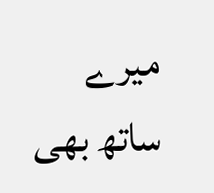میرے ساتھ بھی